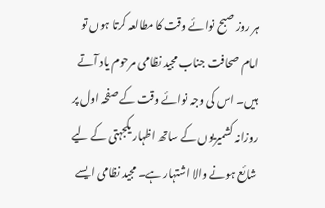ہر روز صبح نوائے وقت کا مطالعہ کرتا ہوں تو امام صحافت جناب مجید نظامی مرحوم یاد آتے ہیں۔ اس کی وجہ نوائے وقت کے صفحہ اول پر روزانہ کشمیریوں کے ساتھ اظہار یکجہتی کے لیے شائع ہونے والا اشتہار ہے۔ مجید نظامی ایسے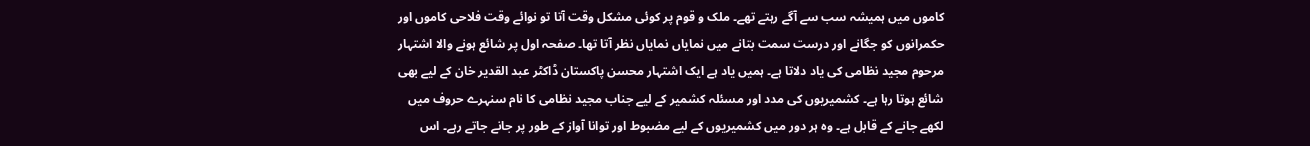کاموں میں ہمیشہ سب سے آگے رہتے تھے۔ ملک و قوم پر کوئی مشکل وقت آتا تو نوائے وقت فلاحی کاموں اور حکمرانوں کو جگانے اور درست سمت بتانے میں نمایاں نمایاں نظر آتا تھا۔ صفحہ اول پر شائع ہونے والا اشتہار مرحوم مجید نظامی کی یاد دلاتا ہے۔ ہمیں یاد ہے ایک اشتہار محسن پاکستان ڈاکٹر عبد القدیر خان کے لیے بھی شائع ہوتا رہا ہے۔ کشمیریوں کی مدد اور مسئلہ کشمیر کے لیے جناب مجید نظامی کا نام سنہرے حروف میں لکھے جانے کے قابل ہے۔ وہ ہر دور میں کشمیریوں کے لیے مضبوط اور توانا آواز کے طور پر جانے جاتے رہے۔ اس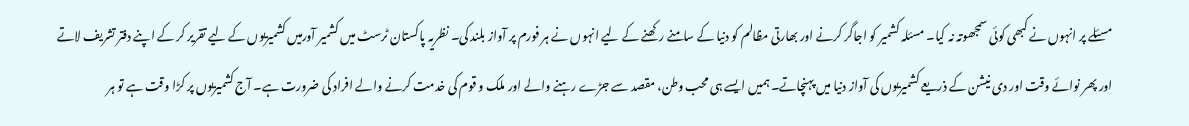مسئلے پر انہوں نے کبھی کوئی سمجھوتہ نہ کیا۔ مسئلہ کشمیر کو اجاگر کرنے اور بھارتی مظالم کو دنیا کے سامنے رکھنے کے لیے انہوں نے ہر فورم پر آواز بلند کی۔ نظریہ پاکستان ٹرسٹ میں کشمیر آورمیں کشمیریوں کے لیے تقریر کر کے اپنے دفتر تشریف لاتے اور پھر نوائے وقت اور دی نیشن کے ذریعے کشمیریوں کی آواز دنیا میں پہنچاتے۔ ہمیں ایسے ہی محب وطن، مقصد سے جڑے رہنے والے اور ملک و قوم کی خدمت کرنے والے افراد کی ضرورت ہے۔ آج کشمیریوں پر کڑا وقت ہے تو ہر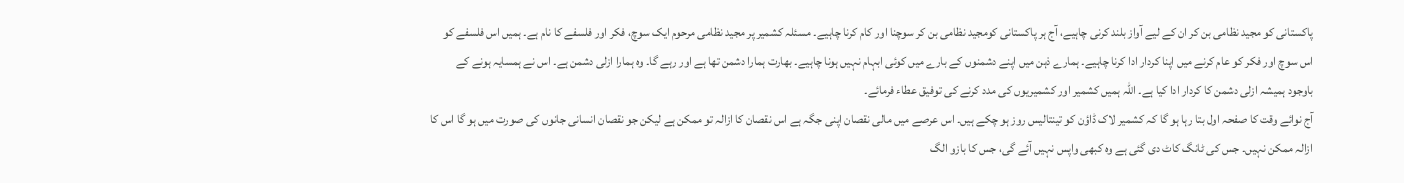پاکستانی کو مجید نظامی بن کر ان کے لیے آواز بلند کرنی چاہیے، آج ہر پاکستانی کومجید نظامی بن کر سوچنا اور کام کرنا چاہیے۔ مسئلہ کشمیر پر مجید نظامی مرحوم ایک سوچ، فکر اور فلسفے کا نام ہے۔ ہمیں اس فلسفے کو اس سوچ اور فکر کو عام کرنے میں اپنا کردار ادا کرنا چاہیے۔ ہمارے ذہن میں اپنے دشمنوں کے بارے میں کوئی ابہام نہیں ہونا چاہیے۔ بھارت ہمارا دشمن تھا ہے اور رہے گا۔ وہ ہمارا ازلی دشمن ہے۔ اس نے ہمسایہ ہونے کے باوجود ہمیشہ ازلی دشمن کا کردار ادا کیا ہے۔ اللہ ہمیں کشمیر اور کشمیریوں کی مدد کرنے کی توفیق عطاء فرمائے۔
آج نوائے وقت کا صفحہ اول بتا رہا ہو گا کہ کشمیر لاک ڈاؤن کو تینتالیس روز ہو چکے ہیں۔ اس عرصے میں مالی نقصان اپنی جگہ ہے اس نقصان کا ازالہ تو ممکن ہے لیکن جو نقصان انسانی جانوں کی صورت میں ہو گا اس کا ازالہ ممکن نہیں۔ جس کی ٹانگ کاٹ دی گئی ہے وہ کبھی واپس نہیں آئے گی، جس کا بازو الگ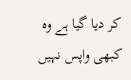کر دیا گیا ہے وہ کبھی واپس نہیں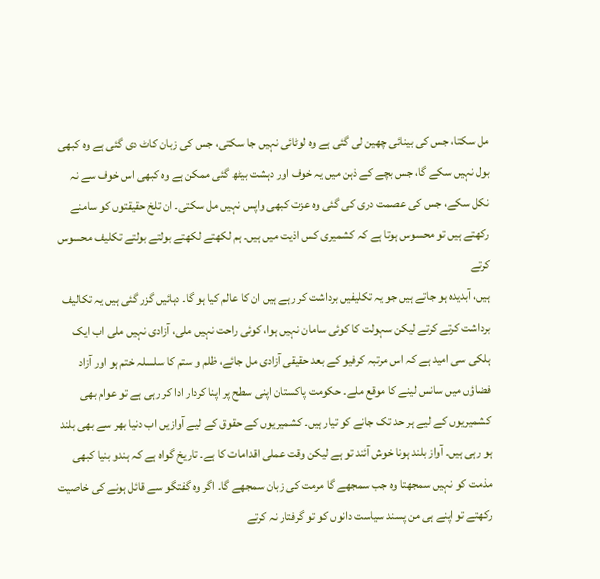مل سکتا، جس کی بینائی چھین لی گئی ہے وہ لوٹائی نہیں جا سکتی، جس کی زبان کاٹ دی گئی ہے وہ کبھی بول نہیں سکے گا، جس بچے کے ذہن میں یہ خوف اور دہشت بیٹھ گئی ممکن ہے وہ کبھی اس خوف سے نہ نکل سکے، جس کی عصمت دری کی گئی وہ عزت کبھی واپس نہیں مل سکتی۔ ان تلخ حقیقتوں کو سامنے رکھتے ہیں تو محسوس ہوتا ہے کہ کشمیری کس اذیت میں ہیں۔ ہم لکھتے لکھتے بولتے بولتے تکلیف محسوس کرتے
ہیں، آبدیدہ ہو جاتے ہیں جو یہ تکلیفیں برداشت کر رہے ہیں ان کا عالم کیا ہو گا۔ دہائیں گزر گئی ہیں یہ تکالیف برداشت کرتے کرتے لیکن سہولت کا کوئی سامان نہیں ہوا، کوئی راحت نہیں ملی، آزادی نہیں ملی اب ایک ہلکی سی امید ہے کہ اس مرتبہ کرفیو کے بعد حقیقی آزادی مل جائے، ظلم و ستم کا سلسلہ ختم ہو اور آزاد فضاؤں میں سانس لینے کا موقع ملے۔ حکومت پاکستان اپنی سطح پر اپنا کردار ادا کر رہی ہے تو عوام بھی کشمیریوں کے لیے ہر حد تک جانے کو تیار ہیں۔ کشمیریوں کے حقوق کے لیے آوازیں اب دنیا بھر سے بھی بلند ہو رہی ہیں۔ آواز بلند ہونا خوش آئند تو ہے لیکن وقت عملی اقدامات کا ہے۔ تاریخ گواہ ہے کہ ہندو بنیا کبھی مذمت کو نہیں سمجھتا وہ جب سمجھے گا مرمت کی زبان سمجھے گا۔ اگر وہ گفتگو سے قائل ہونے کی خاصیت رکھتے تو اپنے ہی من پسند سیاست دانوں کو تو گرفتار نہ کرتے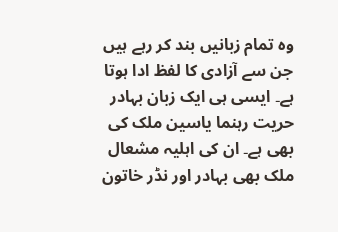وہ تمام زبانیں بند کر رہے ہیں جن سے آزادی کا لفظ ادا ہوتا ہے۔ ایسی ہی ایک زبان بہادر حریت رہنما یاسین ملک کی بھی ہے۔ ان کی اہلیہ مشعال ملک بھی بہادر اور نڈر خاتون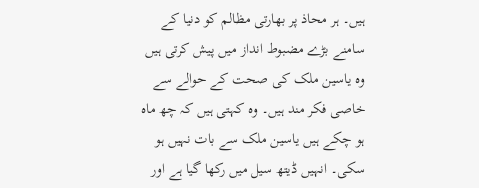ہیں۔ ہر محاذ پر بھارتی مظالم کو دنیا کے سامنے بڑے مضبوط انداز میں پیش کرتی ہیں وہ یاسین ملک کی صحت کے حوالے سے خاصی فکر مند ہیں۔ وہ کہتی ہیں کہ چھ ماہ ہو چکے ہیں یاسین ملک سے بات نہیں ہو سکی۔ انہیں ڈیتھ سیل میں رکھا گیا ہے اور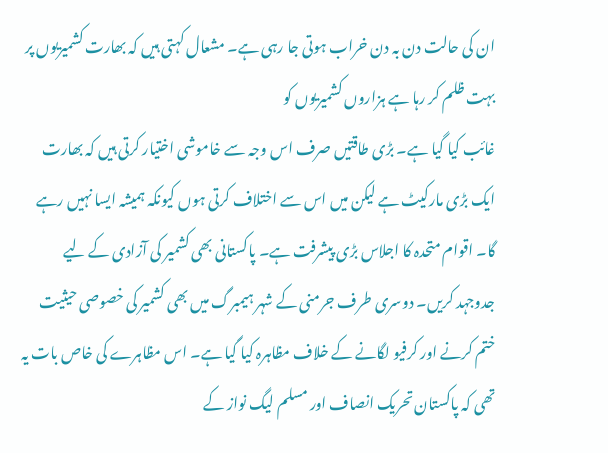ان کی حالت دن بہ دن خراب ہوتی جا رہی ہے۔ مشعال کہتی ہیں کہ بھارت کشمیریوں پر بہت ظلم کر رہا ہے ہزاروں کشمیریوں کو
غائب کیا گیا ہے۔ بڑی طاقتیں صرف اس وجہ سے خاموشی اختیار کرتی ہیں کہ بھارت ایک بڑی مارکیٹ ہے لیکن میں اس سے اختلاف کرتی ہوں کیونکہ ہمیشہ ایسا نہیں رہے گا۔ اقوام متحدہ کا اجلاس بڑی پیشرفت ہے۔ پاکستانی بھی کشمیر کی آزادی کے لیے جدوجہد کریں۔ دوسری طرف جرمنی کے شہر ہیمبرگ میں بھی کشمیر کی خصوصی حیثیت ختم کرنے اور کرفیو لگانے کے خلاف مظاہرہ کیا گیا ہے۔ اس مظاہرے کی خاص بات یہ تھی کہ پاکستان تحریک انصاف اور مسلم لیگ نواز کے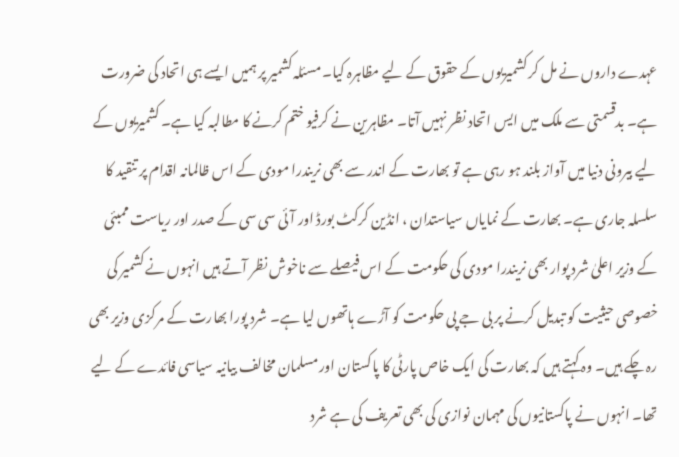عہدے داروں نے مل کر کشمیریوں کے حقوق کے لیے مظاہرہ کیا۔ مسئلہ کشمیر پر ہمیں ایسے ہی اتحاد کی ضرورت ہے۔ بدقسمتی سے ملک میں ایس اتحاد نظر نہیں آتا۔ مظاہرین نے کرفیو ختم کرنے کا مطالبہ کیا ہے۔ کشمیریوں کے لیے بیرونی دنیا میں آواز بلند ہو رہی ہے تو بھارت کے اندر سے بھی نریندرا مودی کے اس ظالمانہ اقدام پر تنقید کا سلسلہ جاری ہے۔ بھارت کے نمایاں سیاستدان ، انڈین کرکٹ بورڈ اور آئی سی سی کے صدر اور ریاست ممبئی کے وزیر اعلیٰ شرد پوار بھی نریندرا مودی کی حکومت کے اس فیصلے سے ناخوش نظر آتے ہیں انہوں نے کشمیر کی خصوصی حیثیت کو تبدیل کرنے پر بی جے پی حکومت کو آڑے ہاتھوں لیا ہے۔ شرد پورا بھارت کے مرکزی وزیر بھی رہ چکے ہیں۔ وہ کہتے ہیں کہ بھارت کی ایک خاص پارٹی کا پاکستان اور مسلمان مخالف بیانیہ سیاسی فائدے کے لیے تھا۔ انہوں نے پاکستانیوں کی مہمان نوازی کی بھی تعریف کی ہے شرد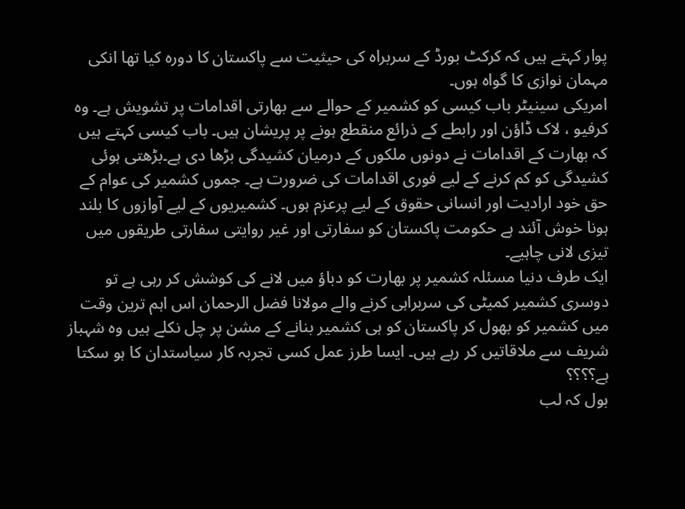پوار کہتے ہیں کہ کرکٹ بورڈ کے سربراہ کی حیثیت سے پاکستان کا دورہ کیا تھا انکی مہمان نوازی کا گواہ ہوں۔
امریکی سینیٹر باب کیسی کو کشمیر کے حوالے سے بھارتی اقدامات پر تشویش ہے۔ وہ کرفیو ، لاک ڈاؤن اور رابطے کے ذرائع منقطع ہونے پر پریشان ہیں۔ باب کیسی کہتے ہیں کہ بھارت کے اقدامات نے دونوں ملکوں کے درمیان کشیدگی بڑھا دی ہے۔بڑھتی ہوئی کشیدگی کو کم کرنے کے لیے فوری اقدامات کی ضرورت ہے۔ جموں کشمیر کی عوام کے حق خود ارادیت اور انسانی حقوق کے لیے پرعزم ہوں۔ کشمیریوں کے لیے آوازوں کا بلند ہونا خوش آئند ہے حکومت پاکستان کو سفارتی اور غیر روایتی سفارتی طریقوں میں تیزی لانی چاہیے۔
ایک طرف دنیا مسئلہ کشمیر پر بھارت کو دباؤ میں لانے کی کوشش کر رہی ہے تو دوسری کشمیر کمیٹی کی سربراہی کرنے والے مولانا فضل الرحمان اس اہم ترین وقت میں کشمیر کو بھول کر پاکستان کو ہی کشمیر بنانے کے مشن پر چل نکلے ہیں وہ شہباز شریف سے ملاقاتیں کر رہے ہیں۔ ایسا طرز عمل کسی تجربہ کار سیاستدان کا ہو سکتا ہے؟؟؟؟
بول کہ لب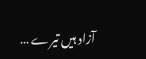آزاد ہیں تیرے …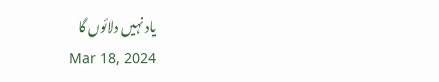یاد نہیں دلائوں گا
Mar 18, 2024